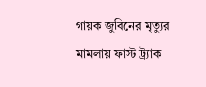গায়ক জুবিনের মৃত্যুর মামলায় ফাস্ট ট্র্যাক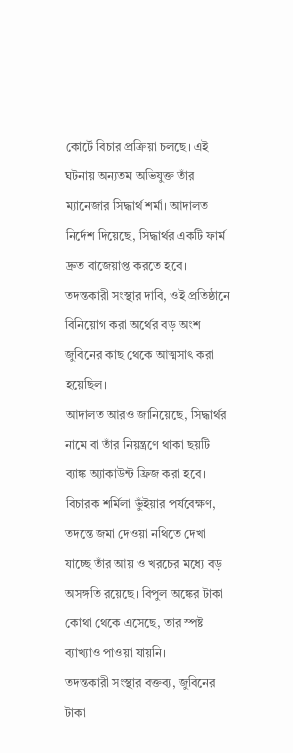কোর্টে বিচার প্রক্রিয়া চলছে। এই ঘটনায় অন্যতম অভিযুক্ত তাঁর ম্যানেজার সিদ্ধার্থ শর্মা। আদালত নির্দেশ দিয়েছে, সিদ্ধার্থর একটি ফার্ম দ্রুত বাজেয়াপ্ত করতে হবে। তদন্তকারী সংস্থার দাবি, ওই প্রতিষ্ঠানে বিনিয়োগ করা অর্থের বড় অংশ জুবিনের কাছ থেকে আত্মসাৎ করা হয়েছিল।
আদালত আরও জানিয়েছে, সিদ্ধার্থর নামে বা তাঁর নিয়ন্ত্রণে থাকা ছয়টি ব্যাঙ্ক অ্যাকাউন্ট ফ্রিজ করা হবে। বিচারক শর্মিলা ভুঁইয়ার পর্যবেক্ষণ, তদন্তে জমা দেওয়া নথিতে দেখা যাচ্ছে তাঁর আয় ও খরচের মধ্যে বড় অসঙ্গতি রয়েছে। বিপুল অঙ্কের টাকা কোথা থেকে এসেছে, তার স্পষ্ট ব্যাখ্যাও পাওয়া যায়নি।
তদন্তকারী সংস্থার বক্তব্য, জুবিনের টাকা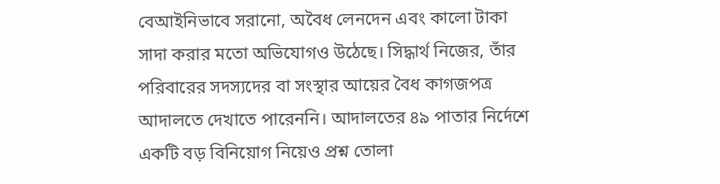বেআইনিভাবে সরানো, অবৈধ লেনদেন এবং কালো টাকা সাদা করার মতো অভিযোগও উঠেছে। সিদ্ধার্থ নিজের, তাঁর পরিবারের সদস্যদের বা সংস্থার আয়ের বৈধ কাগজপত্র আদালতে দেখাতে পারেননি। আদালতের ৪৯ পাতার নির্দেশে একটি বড় বিনিয়োগ নিয়েও প্রশ্ন তোলা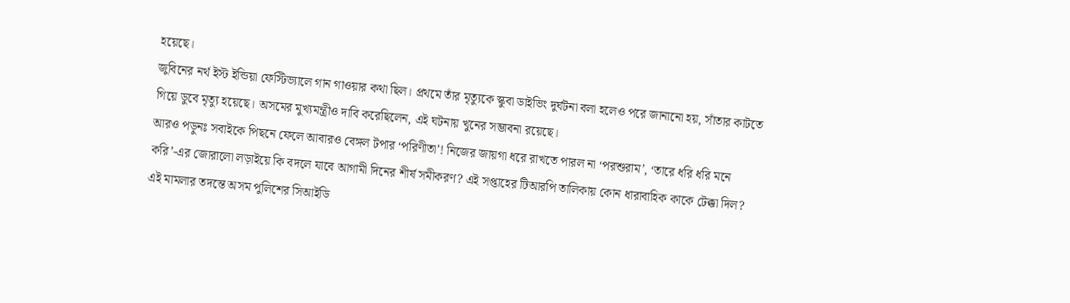হয়েছে।
জুবিনের নর্থ ইস্ট ইন্ডিয়া ফেস্টিভ্যালে গান গাওয়ার কথা ছিল। প্রথমে তাঁর মৃত্যুকে স্কুবা ডাইভিং দুর্ঘটনা বলা হলেও পরে জানানো হয়, সাঁতার কাটতে গিয়ে ডুবে মৃত্যু হয়েছে। অসমের মুখ্যমন্ত্রীও দাবি করেছিলেন, এই ঘটনায় খুনের সম্ভাবনা রয়েছে।
আরও পড়ুনঃ সবাইকে পিছনে ফেলে আবারও বেঙ্গল টপার ‘পরিণীতা’! নিজের জায়গা ধরে রাখতে পারল না ‘পরশুরাম’, ‘তারে ধরি ধরি মনে করি’-এর জোরালো লড়াইয়ে কি বদলে যাবে আগামী দিনের শীর্ষ সমীকরণ? এই সপ্তাহের টিআরপি তালিকায় কোন ধারাবাহিক কাকে টেক্কা দিল?
এই মামলার তদন্তে অসম পুলিশের সিআইডি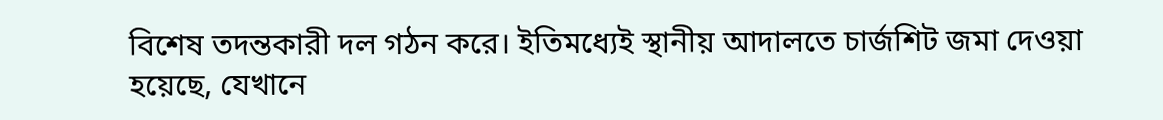বিশেষ তদন্তকারী দল গঠন করে। ইতিমধ্যেই স্থানীয় আদালতে চার্জশিট জমা দেওয়া হয়েছে, যেখানে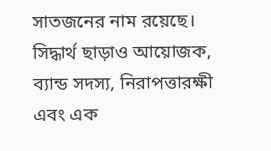সাতজনের নাম রয়েছে। সিদ্ধার্থ ছাড়াও আয়োজক, ব্যান্ড সদস্য, নিরাপত্তারক্ষী এবং এক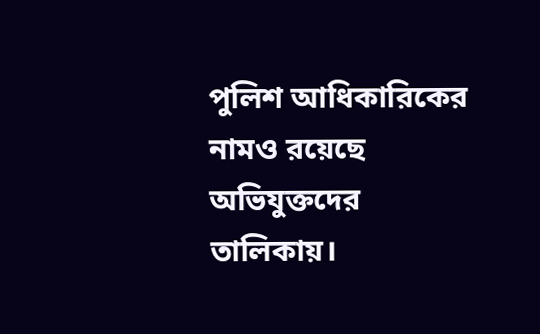পুলিশ আধিকারিকের নামও রয়েছে অভিযুক্তদের তালিকায়।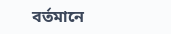বর্তমানে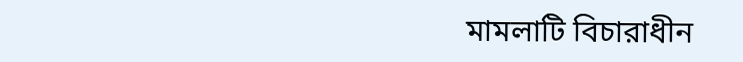মামলাটি বিচারাধীন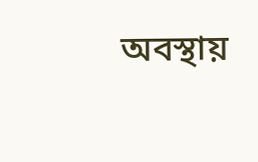অবস্থায়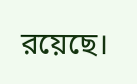রয়েছে।